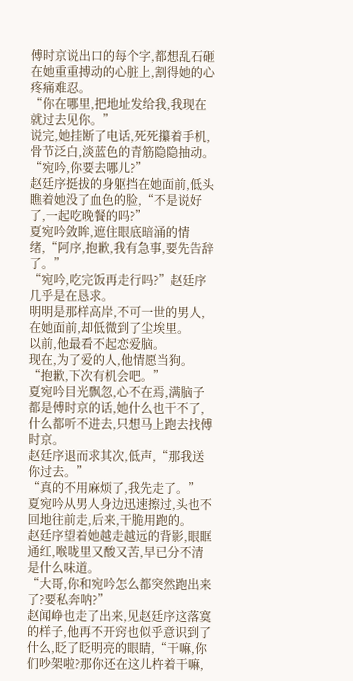傅时京说出口的每个字,都想乱石砸在她重重搏动的心脏上,割得她的心疼痛难忍。
“你在哪里,把地址发给我,我现在就过去见你。”
说完,她挂断了电话,死死攥着手机,骨节泛白,淡蓝色的青筋隐隐抽动。
“宛吟,你要去哪儿?”
赵廷序挺拔的身躯挡在她面前,低头瞧着她没了血色的脸,“不是说好了,一起吃晚餐的吗?”
夏宛吟敛眸,遮住眼底暗涌的情绪,“阿序,抱歉,我有急事,要先告辞了。”
“宛吟,吃完饭再走行吗?”赵廷序几乎是在恳求。
明明是那样高岸,不可一世的男人,在她面前,却低微到了尘埃里。
以前,他最看不起恋爱脑。
现在,为了爱的人,他情愿当狗。
“抱歉,下次有机会吧。”
夏宛吟目光飘忽,心不在焉,满脑子都是傅时京的话,她什么也干不了,什么都听不进去,只想马上跑去找傅时京。
赵廷序退而求其次,低声,“那我送你过去。”
“真的不用麻烦了,我先走了。”
夏宛吟从男人身边迅速擦过,头也不回地往前走,后来,干脆用跑的。
赵廷序望着她越走越远的背影,眼眶通红,喉咙里又酸又苦,早已分不清是什么味道。
“大哥,你和宛吟怎么都突然跑出来了?要私奔呐?”
赵闻峥也走了出来,见赵廷序这落寞的样子,他再不开窍也似乎意识到了什么,眨了眨明亮的眼睛,“干嘛,你们吵架啦?那你还在这儿杵着干嘛,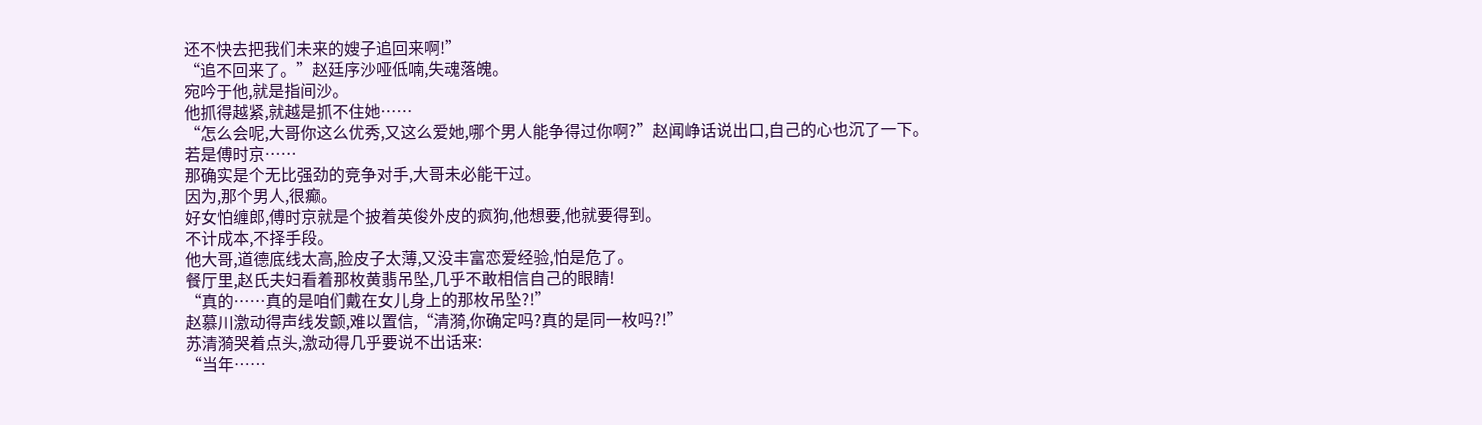还不快去把我们未来的嫂子追回来啊!”
“追不回来了。”赵廷序沙哑低喃,失魂落魄。
宛吟于他,就是指间沙。
他抓得越紧,就越是抓不住她……
“怎么会呢,大哥你这么优秀,又这么爱她,哪个男人能争得过你啊?”赵闻峥话说出口,自己的心也沉了一下。
若是傅时京……
那确实是个无比强劲的竞争对手,大哥未必能干过。
因为,那个男人,很癫。
好女怕缠郎,傅时京就是个披着英俊外皮的疯狗,他想要,他就要得到。
不计成本,不择手段。
他大哥,道德底线太高,脸皮子太薄,又没丰富恋爱经验,怕是危了。
餐厅里,赵氏夫妇看着那枚黄翡吊坠,几乎不敢相信自己的眼睛!
“真的……真的是咱们戴在女儿身上的那枚吊坠?!”
赵慕川激动得声线发颤,难以置信,“清漪,你确定吗?真的是同一枚吗?!”
苏清漪哭着点头,激动得几乎要说不出话来:
“当年……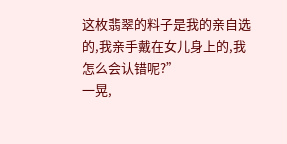这枚翡翠的料子是我的亲自选的,我亲手戴在女儿身上的,我怎么会认错呢?”
一晃,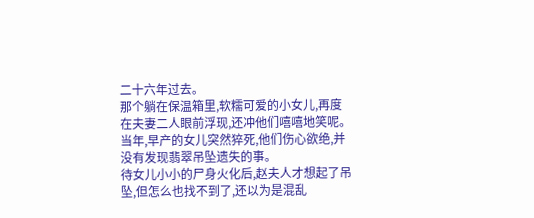二十六年过去。
那个躺在保温箱里,软糯可爱的小女儿,再度在夫妻二人眼前浮现,还冲他们嘻嘻地笑呢。
当年,早产的女儿突然猝死,他们伤心欲绝,并没有发现翡翠吊坠遗失的事。
待女儿小小的尸身火化后,赵夫人才想起了吊坠,但怎么也找不到了,还以为是混乱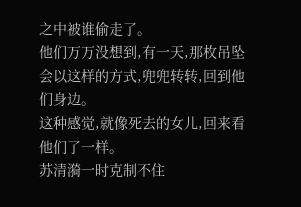之中被谁偷走了。
他们万万没想到,有一天,那枚吊坠会以这样的方式,兜兜转转,回到他们身边。
这种感觉,就像死去的女儿,回来看他们了一样。
苏清漪一时克制不住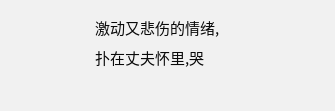激动又悲伤的情绪,扑在丈夫怀里,哭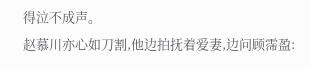得泣不成声。
赵慕川亦心如刀割,他边拍抚着爱妻,边问顾霈盈: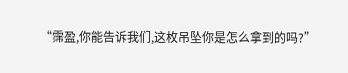“霈盈,你能告诉我们,这枚吊坠你是怎么拿到的吗?”